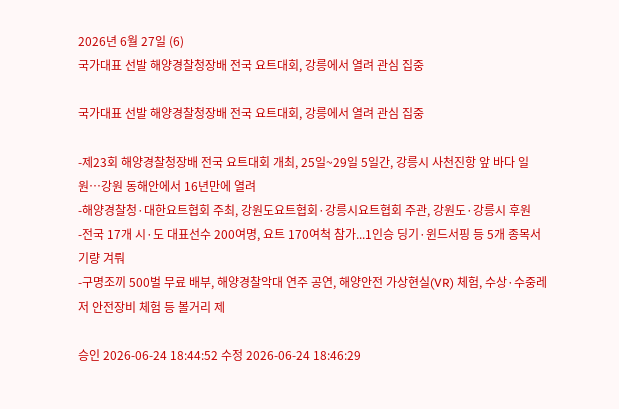2026년 6월 27일 (6)
국가대표 선발 해양경찰청장배 전국 요트대회, 강릉에서 열려 관심 집중

국가대표 선발 해양경찰청장배 전국 요트대회, 강릉에서 열려 관심 집중

-제23회 해양경찰청장배 전국 요트대회 개최, 25일~29일 5일간, 강릉시 사천진항 앞 바다 일원…강원 동해안에서 16년만에 열려
-해양경찰청·대한요트협회 주최, 강원도요트협회·강릉시요트협회 주관, 강원도·강릉시 후원
-전국 17개 시·도 대표선수 200여명, 요트 170여척 참가...1인승 딩기·윈드서핑 등 5개 종목서 기량 겨뤄
-구명조끼 500벌 무료 배부, 해양경찰악대 연주 공연, 해양안전 가상현실(VR) 체험, 수상·수중레저 안전장비 체험 등 볼거리 제

승인 2026-06-24 18:44:52 수정 2026-06-24 18:46:29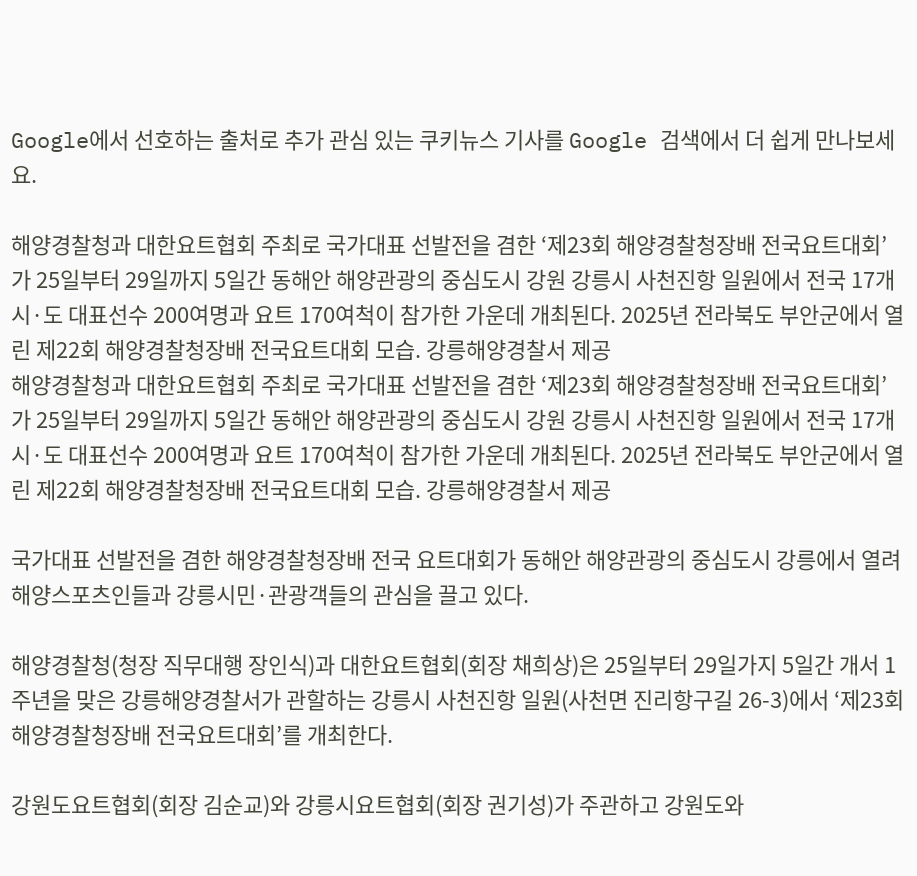Google에서 선호하는 출처로 추가 관심 있는 쿠키뉴스 기사를 Google 검색에서 더 쉽게 만나보세요.

해양경찰청과 대한요트협회 주최로 국가대표 선발전을 겸한 ‘제23회 해양경찰청장배 전국요트대회’가 25일부터 29일까지 5일간 동해안 해양관광의 중심도시 강원 강릉시 사천진항 일원에서 전국 17개 시·도 대표선수 200여명과 요트 170여척이 참가한 가운데 개최된다. 2025년 전라북도 부안군에서 열린 제22회 해양경찰청장배 전국요트대회 모습. 강릉해양경찰서 제공
해양경찰청과 대한요트협회 주최로 국가대표 선발전을 겸한 ‘제23회 해양경찰청장배 전국요트대회’가 25일부터 29일까지 5일간 동해안 해양관광의 중심도시 강원 강릉시 사천진항 일원에서 전국 17개 시·도 대표선수 200여명과 요트 170여척이 참가한 가운데 개최된다. 2025년 전라북도 부안군에서 열린 제22회 해양경찰청장배 전국요트대회 모습. 강릉해양경찰서 제공

국가대표 선발전을 겸한 해양경찰청장배 전국 요트대회가 동해안 해양관광의 중심도시 강릉에서 열려 해양스포츠인들과 강릉시민·관광객들의 관심을 끌고 있다.

해양경찰청(청장 직무대행 장인식)과 대한요트협회(회장 채희상)은 25일부터 29일가지 5일간 개서 1주년을 맞은 강릉해양경찰서가 관할하는 강릉시 사천진항 일원(사천면 진리항구길 26-3)에서 ‘제23회 해양경찰청장배 전국요트대회’를 개최한다.

강원도요트협회(회장 김순교)와 강릉시요트협회(회장 권기성)가 주관하고 강원도와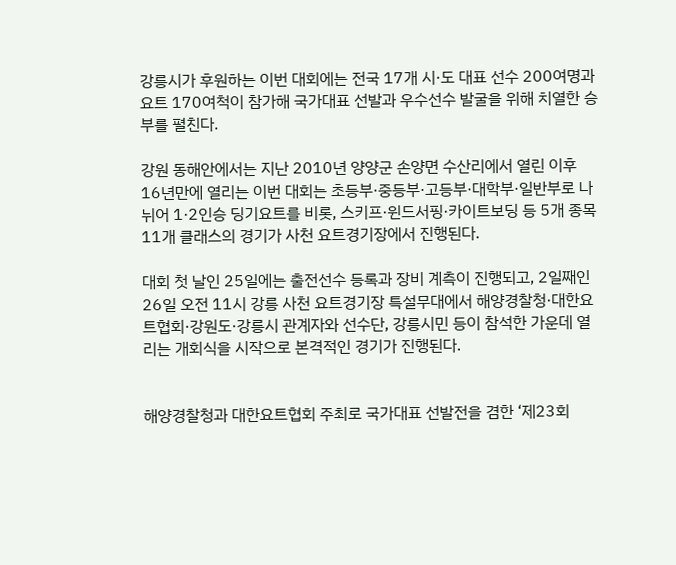강릉시가 후원하는 이번 대회에는 전국 17개 시·도 대표 선수 200여명과 요트 170여척이 참가해 국가대표 선발과 우수선수 발굴을 위해 치열한 승부를 펼친다.

강원 동해안에서는 지난 2010년 양양군 손양면 수산리에서 열린 이후 16년만에 열리는 이번 대회는 초등부·중등부·고등부·대학부·일반부로 나뉘어 1·2인승 딩기요트를 비롯, 스키프·윈드서핑·카이트보딩 등 5개 종목 11개 클래스의 경기가 사천 요트경기장에서 진행된다.

대회 첫 날인 25일에는 출전선수 등록과 장비 계측이 진행되고, 2일째인 26일 오전 11시 강릉 사천 요트경기장 특설무대에서 해양경찰청·대한요트협회·강원도·강릉시 관계자와 선수단, 강릉시민 등이 참석한 가운데 열리는 개회식을 시작으로 본격적인 경기가 진행된다.


해양경찰청과 대한요트협회 주최로 국가대표 선발전을 겸한 ‘제23회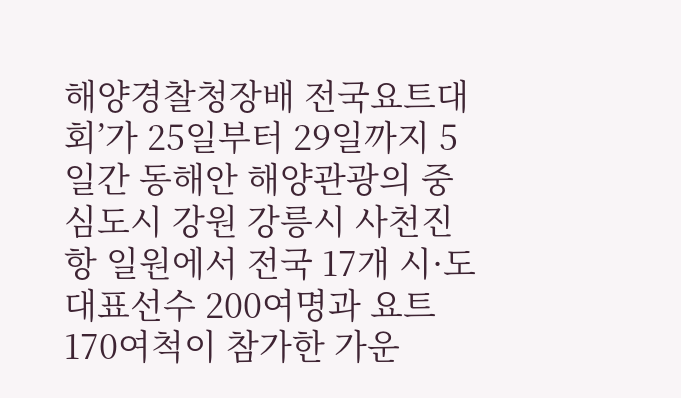해양경찰청장배 전국요트대회’가 25일부터 29일까지 5일간 동해안 해양관광의 중심도시 강원 강릉시 사천진항 일원에서 전국 17개 시·도 대표선수 200여명과 요트 170여척이 참가한 가운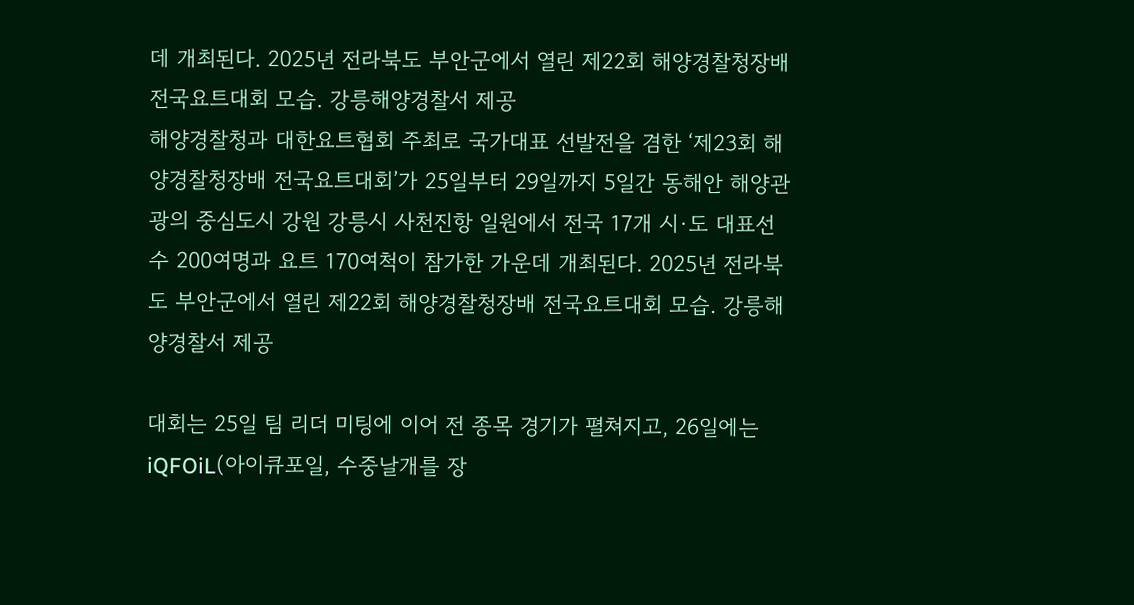데 개최된다. 2025년 전라북도 부안군에서 열린 제22회 해양경찰청장배 전국요트대회 모습. 강릉해양경찰서 제공
해양경찰청과 대한요트협회 주최로 국가대표 선발전을 겸한 ‘제23회 해양경찰청장배 전국요트대회’가 25일부터 29일까지 5일간 동해안 해양관광의 중심도시 강원 강릉시 사천진항 일원에서 전국 17개 시·도 대표선수 200여명과 요트 170여척이 참가한 가운데 개최된다. 2025년 전라북도 부안군에서 열린 제22회 해양경찰청장배 전국요트대회 모습. 강릉해양경찰서 제공

대회는 25일 팀 리더 미팅에 이어 전 종목 경기가 펼쳐지고, 26일에는 iQFOiL(아이큐포일, 수중날개를 장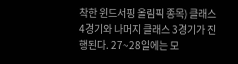착한 윈드서핑 올림픽 종목) 클래스 4경기와 나머지 클래스 3경기가 진행된다. 27~28일에는 모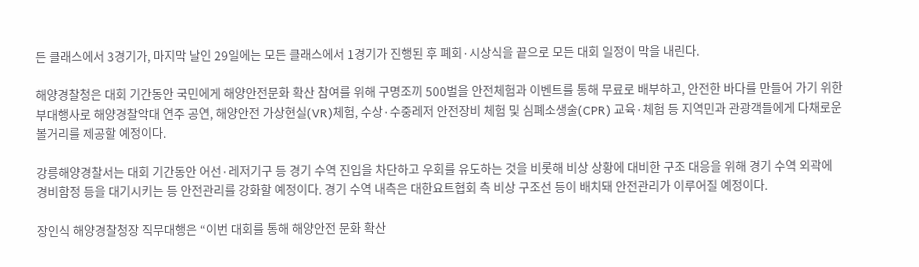든 클래스에서 3경기가, 마지막 날인 29일에는 모든 클래스에서 1경기가 진행된 후 폐회·시상식을 끝으로 모든 대회 일정이 막을 내린다.

해양경찰청은 대회 기간동안 국민에게 해양안전문화 확산 참여를 위해 구명조끼 500벌을 안전체험과 이벤트를 통해 무료로 배부하고, 안전한 바다를 만들어 가기 위한 부대행사로 해양경찰악대 연주 공연, 해양안전 가상현실(VR)체험, 수상·수중레저 안전장비 체험 및 심폐소생술(CPR) 교육·체험 등 지역민과 관광객들에게 다채로운 볼거리를 제공할 예정이다.

강릉해양경찰서는 대회 기간동안 어선·레저기구 등 경기 수역 진입을 차단하고 우회를 유도하는 것을 비롯해 비상 상황에 대비한 구조 대응을 위해 경기 수역 외곽에 경비함정 등을 대기시키는 등 안전관리를 강화할 예정이다. 경기 수역 내측은 대한요트협회 측 비상 구조선 등이 배치돼 안전관리가 이루어질 예정이다.

장인식 해양경찰청장 직무대행은 “이번 대회를 통해 해양안전 문화 확산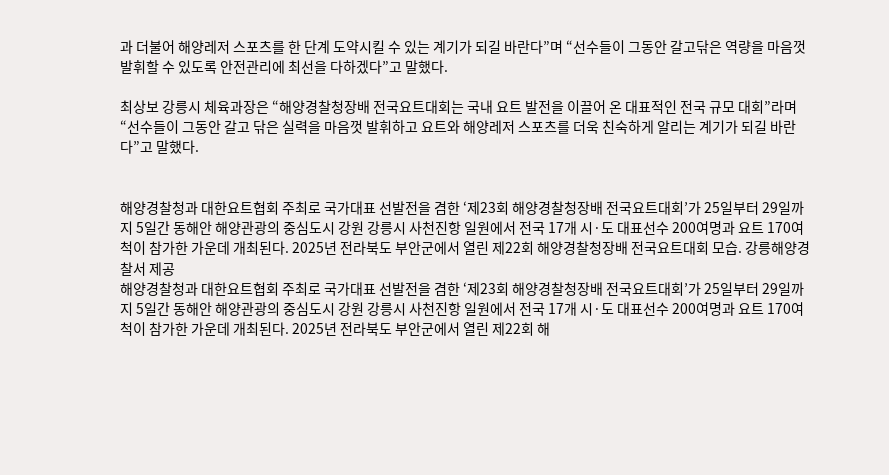과 더불어 해양레저 스포츠를 한 단계 도약시킬 수 있는 계기가 되길 바란다”며 “선수들이 그동안 갈고닦은 역량을 마음껏 발휘할 수 있도록 안전관리에 최선을 다하겠다”고 말했다.

최상보 강릉시 체육과장은 “해양경찰청장배 전국요트대회는 국내 요트 발전을 이끌어 온 대표적인 전국 규모 대회”라며 “선수들이 그동안 갈고 닦은 실력을 마음껏 발휘하고 요트와 해양레저 스포츠를 더욱 친숙하게 알리는 계기가 되길 바란다”고 말했다.


해양경찰청과 대한요트협회 주최로 국가대표 선발전을 겸한 ‘제23회 해양경찰청장배 전국요트대회’가 25일부터 29일까지 5일간 동해안 해양관광의 중심도시 강원 강릉시 사천진항 일원에서 전국 17개 시·도 대표선수 200여명과 요트 170여척이 참가한 가운데 개최된다. 2025년 전라북도 부안군에서 열린 제22회 해양경찰청장배 전국요트대회 모습. 강릉해양경찰서 제공
해양경찰청과 대한요트협회 주최로 국가대표 선발전을 겸한 ‘제23회 해양경찰청장배 전국요트대회’가 25일부터 29일까지 5일간 동해안 해양관광의 중심도시 강원 강릉시 사천진항 일원에서 전국 17개 시·도 대표선수 200여명과 요트 170여척이 참가한 가운데 개최된다. 2025년 전라북도 부안군에서 열린 제22회 해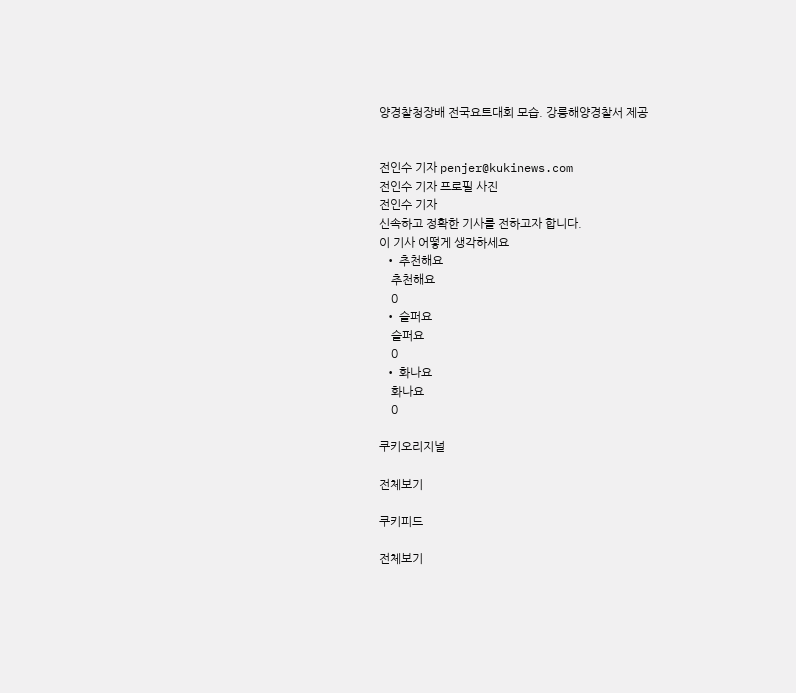양경찰청장배 전국요트대회 모습. 강릉해양경찰서 제공


전인수 기자 penjer@kukinews.com
전인수 기자 프로필 사진
전인수 기자
신속하고 정확한 기사를 전하고자 합니다.
이 기사 어떻게 생각하세요
  • 추천해요
    추천해요
    0
  • 슬퍼요
    슬퍼요
    0
  • 화나요
    화나요
    0

쿠키오리지널

전체보기

쿠키피드

전체보기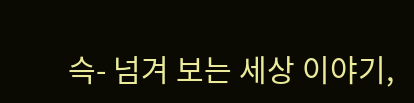슥- 넘겨 보는 세상 이야기,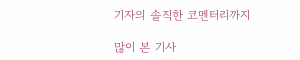기자의 솔직한 코멘터리까지

많이 본 기사